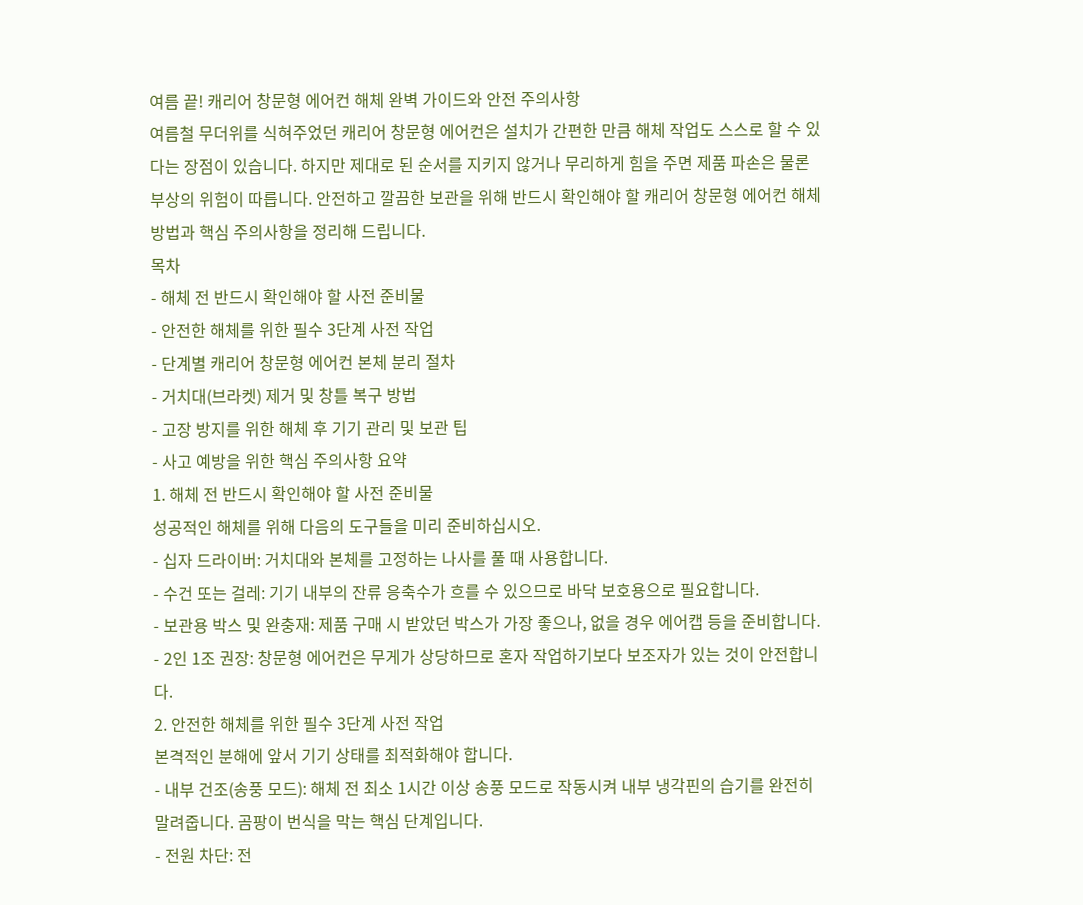여름 끝! 캐리어 창문형 에어컨 해체 완벽 가이드와 안전 주의사항
여름철 무더위를 식혀주었던 캐리어 창문형 에어컨은 설치가 간편한 만큼 해체 작업도 스스로 할 수 있다는 장점이 있습니다. 하지만 제대로 된 순서를 지키지 않거나 무리하게 힘을 주면 제품 파손은 물론 부상의 위험이 따릅니다. 안전하고 깔끔한 보관을 위해 반드시 확인해야 할 캐리어 창문형 에어컨 해체 방법과 핵심 주의사항을 정리해 드립니다.
목차
- 해체 전 반드시 확인해야 할 사전 준비물
- 안전한 해체를 위한 필수 3단계 사전 작업
- 단계별 캐리어 창문형 에어컨 본체 분리 절차
- 거치대(브라켓) 제거 및 창틀 복구 방법
- 고장 방지를 위한 해체 후 기기 관리 및 보관 팁
- 사고 예방을 위한 핵심 주의사항 요약
1. 해체 전 반드시 확인해야 할 사전 준비물
성공적인 해체를 위해 다음의 도구들을 미리 준비하십시오.
- 십자 드라이버: 거치대와 본체를 고정하는 나사를 풀 때 사용합니다.
- 수건 또는 걸레: 기기 내부의 잔류 응축수가 흐를 수 있으므로 바닥 보호용으로 필요합니다.
- 보관용 박스 및 완충재: 제품 구매 시 받았던 박스가 가장 좋으나, 없을 경우 에어캡 등을 준비합니다.
- 2인 1조 권장: 창문형 에어컨은 무게가 상당하므로 혼자 작업하기보다 보조자가 있는 것이 안전합니다.
2. 안전한 해체를 위한 필수 3단계 사전 작업
본격적인 분해에 앞서 기기 상태를 최적화해야 합니다.
- 내부 건조(송풍 모드): 해체 전 최소 1시간 이상 송풍 모드로 작동시켜 내부 냉각핀의 습기를 완전히 말려줍니다. 곰팡이 번식을 막는 핵심 단계입니다.
- 전원 차단: 전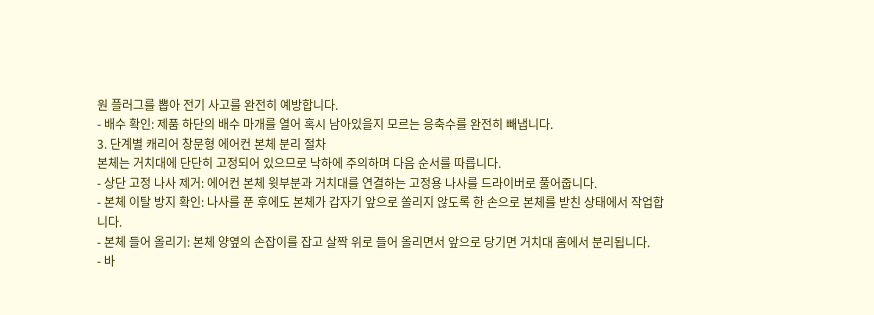원 플러그를 뽑아 전기 사고를 완전히 예방합니다.
- 배수 확인: 제품 하단의 배수 마개를 열어 혹시 남아있을지 모르는 응축수를 완전히 빼냅니다.
3. 단계별 캐리어 창문형 에어컨 본체 분리 절차
본체는 거치대에 단단히 고정되어 있으므로 낙하에 주의하며 다음 순서를 따릅니다.
- 상단 고정 나사 제거: 에어컨 본체 윗부분과 거치대를 연결하는 고정용 나사를 드라이버로 풀어줍니다.
- 본체 이탈 방지 확인: 나사를 푼 후에도 본체가 갑자기 앞으로 쏠리지 않도록 한 손으로 본체를 받친 상태에서 작업합니다.
- 본체 들어 올리기: 본체 양옆의 손잡이를 잡고 살짝 위로 들어 올리면서 앞으로 당기면 거치대 홈에서 분리됩니다.
- 바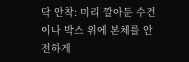닥 안착: 미리 깔아둔 수건이나 박스 위에 본체를 안전하게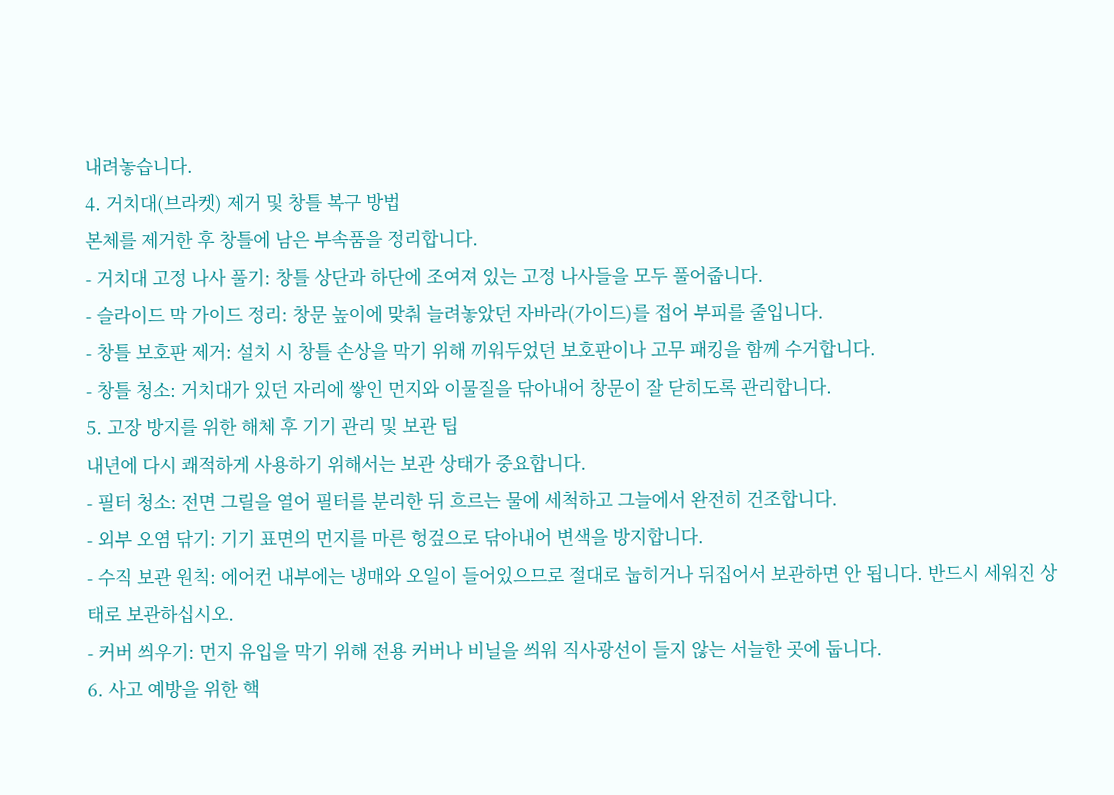내려놓습니다.
4. 거치대(브라켓) 제거 및 창틀 복구 방법
본체를 제거한 후 창틀에 남은 부속품을 정리합니다.
- 거치대 고정 나사 풀기: 창틀 상단과 하단에 조여져 있는 고정 나사들을 모두 풀어줍니다.
- 슬라이드 막 가이드 정리: 창문 높이에 맞춰 늘려놓았던 자바라(가이드)를 접어 부피를 줄입니다.
- 창틀 보호판 제거: 설치 시 창틀 손상을 막기 위해 끼워두었던 보호판이나 고무 패킹을 함께 수거합니다.
- 창틀 청소: 거치대가 있던 자리에 쌓인 먼지와 이물질을 닦아내어 창문이 잘 닫히도록 관리합니다.
5. 고장 방지를 위한 해체 후 기기 관리 및 보관 팁
내년에 다시 쾌적하게 사용하기 위해서는 보관 상태가 중요합니다.
- 필터 청소: 전면 그릴을 열어 필터를 분리한 뒤 흐르는 물에 세척하고 그늘에서 완전히 건조합니다.
- 외부 오염 닦기: 기기 표면의 먼지를 마른 헝겊으로 닦아내어 변색을 방지합니다.
- 수직 보관 원칙: 에어컨 내부에는 냉매와 오일이 들어있으므로 절대로 눕히거나 뒤집어서 보관하면 안 됩니다. 반드시 세워진 상태로 보관하십시오.
- 커버 씌우기: 먼지 유입을 막기 위해 전용 커버나 비닐을 씌워 직사광선이 들지 않는 서늘한 곳에 둡니다.
6. 사고 예방을 위한 핵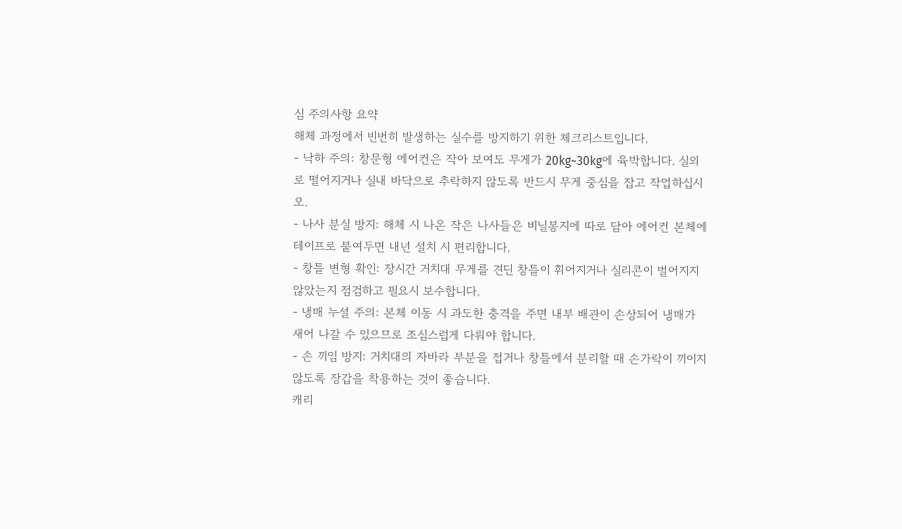심 주의사항 요약
해체 과정에서 빈번히 발생하는 실수를 방지하기 위한 체크리스트입니다.
- 낙하 주의: 창문형 에어컨은 작아 보여도 무게가 20kg~30kg에 육박합니다. 실외로 떨어지거나 실내 바닥으로 추락하지 않도록 반드시 무게 중심을 잡고 작업하십시오.
- 나사 분실 방지: 해체 시 나온 작은 나사들은 비닐봉지에 따로 담아 에어컨 본체에 테이프로 붙여두면 내년 설치 시 편리합니다.
- 창틀 변형 확인: 장시간 거치대 무게를 견딘 창틀이 휘어지거나 실리콘이 벌어지지 않았는지 점검하고 필요시 보수합니다.
- 냉매 누설 주의: 본체 이동 시 과도한 충격을 주면 내부 배관이 손상되어 냉매가 새어 나갈 수 있으므로 조심스럽게 다뤄야 합니다.
- 손 끼임 방지: 거치대의 자바라 부분을 접거나 창틀에서 분리할 때 손가락이 끼이지 않도록 장갑을 착용하는 것이 좋습니다.
캐리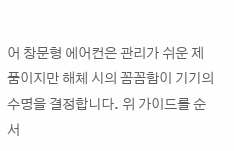어 창문형 에어컨은 관리가 쉬운 제품이지만 해체 시의 꼼꼼함이 기기의 수명을 결정합니다. 위 가이드를 순서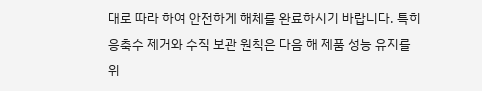대로 따라 하여 안전하게 해체를 완료하시기 바랍니다. 특히 응축수 제거와 수직 보관 원칙은 다음 해 제품 성능 유지를 위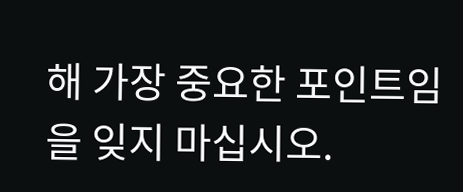해 가장 중요한 포인트임을 잊지 마십시오.